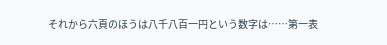それから六頁のほうは八千八百一円という数字は……第一表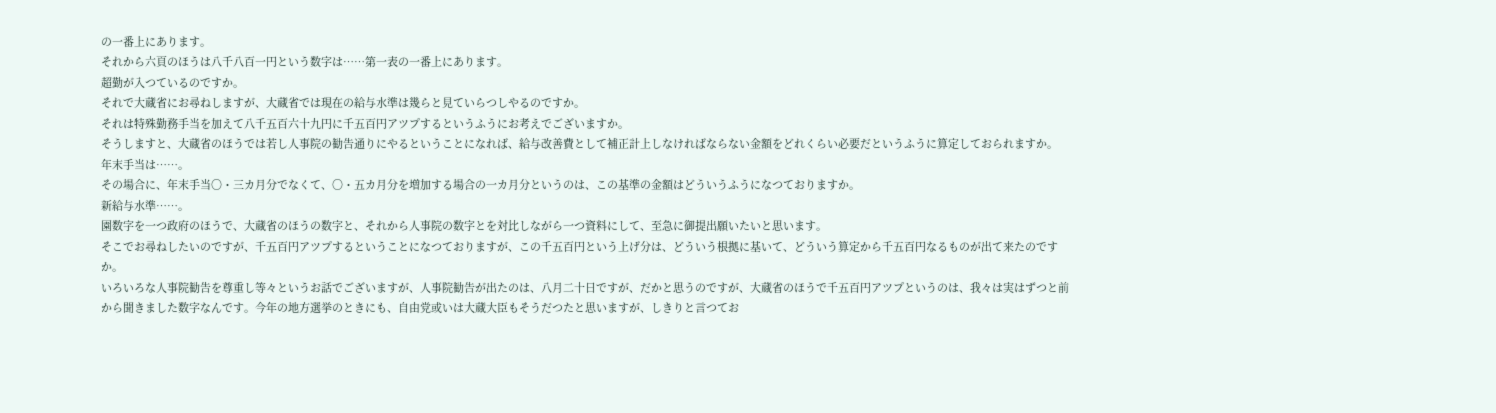の一番上にあります。
それから六頁のほうは八千八百一円という数字は……第一表の一番上にあります。
超勤が入つているのですか。
それで大蔵省にお尋ねしますが、大蔵省では現在の給与水準は幾らと見ていらつしやるのですか。
それは特殊勤務手当を加えて八千五百六十九円に千五百円アツプするというふうにお考えでございますか。
そうしますと、大蔵省のほうでは若し人事院の勧告通りにやるということになれば、給与改善費として補正計上しなければならない金額をどれくらい必要だというふうに算定しておられますか。
年末手当は……。
その場合に、年末手当〇・三カ月分でなくて、〇・五カ月分を増加する場合の一カ月分というのは、この基準の金額はどういうふうになつておりますか。
新給与水準……。
園数字を一つ政府のほうで、大蔵省のほうの数字と、それから人事院の数字とを対比しながら一つ資料にして、至急に御提出願いたいと思います。
そこでお尋ねしたいのですが、千五百円アツプするということになつておりますが、この千五百円という上げ分は、どういう根拠に基いて、どういう算定から千五百円なるものが出て来たのですか。
いろいろな人事院勧告を尊重し等々というお話でございますが、人事院勧告が出たのは、八月二十日ですが、だかと思うのですが、大蔵省のほうで千五百円アツプというのは、我々は実はずつと前から聞きました数字なんです。今年の地方選挙のときにも、自由党或いは大蔵大臣もそうだつたと思いますが、しきりと言つてお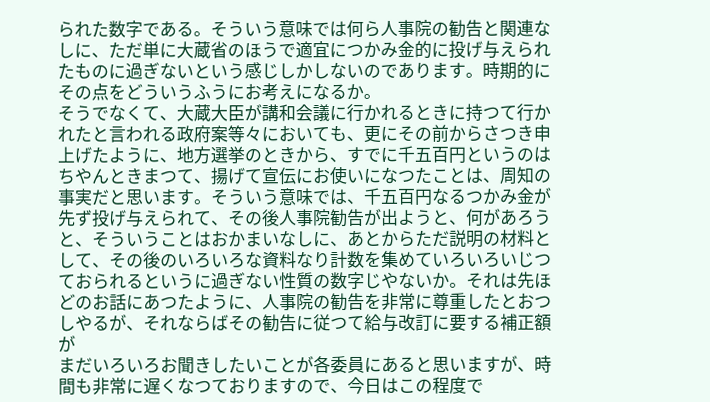られた数字である。そういう意味では何ら人事院の勧告と関連なしに、ただ単に大蔵省のほうで適宜につかみ金的に投げ与えられたものに過ぎないという感じしかしないのであります。時期的にその点をどういうふうにお考えになるか。
そうでなくて、大蔵大臣が講和会議に行かれるときに持つて行かれたと言われる政府案等々においても、更にその前からさつき申上げたように、地方選挙のときから、すでに千五百円というのはちやんときまつて、揚げて宣伝にお使いになつたことは、周知の事実だと思います。そういう意味では、千五百円なるつかみ金が先ず投げ与えられて、その後人事院勧告が出ようと、何があろうと、そういうことはおかまいなしに、あとからただ説明の材料として、その後のいろいろな資料なり計数を集めていろいろいじつておられるというに過ぎない性質の数字じやないか。それは先ほどのお話にあつたように、人事院の勧告を非常に尊重したとおつしやるが、それならばその勧告に従つて給与改訂に要する補正額が
まだいろいろお聞きしたいことが各委員にあると思いますが、時間も非常に遅くなつておりますので、今日はこの程度で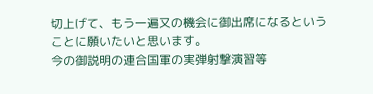切上げて、もう一遍又の機会に御出席になるということに願いたいと思います。
今の御説明の連合国軍の実弾射撃演習等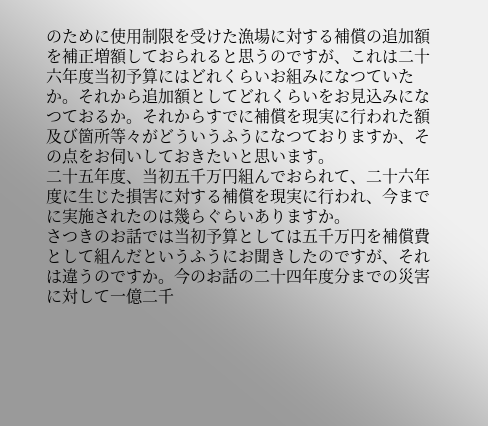のために使用制限を受けた漁場に対する補償の追加額を補正増額しておられると思うのですが、これは二十六年度当初予算にはどれくらいお組みになつていたか。それから追加額としてどれくらいをお見込みになつておるか。それからすでに補償を現実に行われた額及び箇所等々がどういうふうになつておりますか、その点をお伺いしておきたいと思います。
二十五年度、当初五千万円組んでおられて、二十六年度に生じた損害に対する補償を現実に行われ、今までに実施されたのは幾らぐらいありますか。
さつきのお話では当初予算としては五千万円を補償費として組んだというふうにお聞きしたのですが、それは違うのですか。今のお話の二十四年度分までの災害に対して一億二千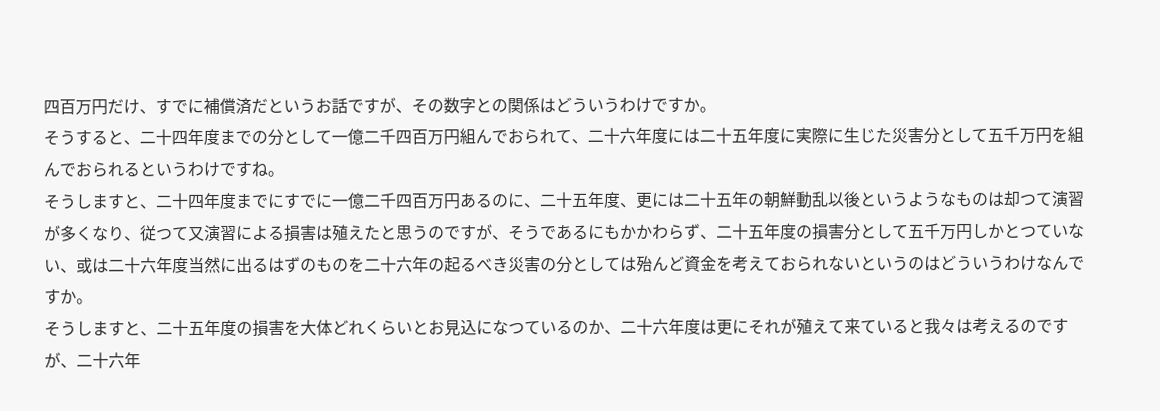四百万円だけ、すでに補償済だというお話ですが、その数字との関係はどういうわけですか。
そうすると、二十四年度までの分として一億二千四百万円組んでおられて、二十六年度には二十五年度に実際に生じた災害分として五千万円を組んでおられるというわけですね。
そうしますと、二十四年度までにすでに一億二千四百万円あるのに、二十五年度、更には二十五年の朝鮮動乱以後というようなものは却つて演習が多くなり、従つて又演習による損害は殖えたと思うのですが、そうであるにもかかわらず、二十五年度の損害分として五千万円しかとつていない、或は二十六年度当然に出るはずのものを二十六年の起るべき災害の分としては殆んど資金を考えておられないというのはどういうわけなんですか。
そうしますと、二十五年度の損害を大体どれくらいとお見込になつているのか、二十六年度は更にそれが殖えて来ていると我々は考えるのですが、二十六年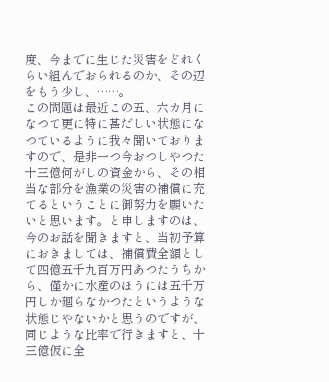度、今までに生じた災害をどれくらい組んでおられるのか、その辺をもう少し、……。
この問題は最近この五、六カ月になつて更に特に甚だしい状態になつているように我々聞いておりますので、是非一つ今おつしやつた十三億何がしの資金から、その相当な部分を漁業の災害の補償に充てるということに御努力を願いたいと思います。と申しますのは、今のお話を聞きますと、当初予算におきましては、補償費全額として四億五千九百万円あつたうちから、僅かに水産のほうには五千万円しか廻らなかつたというような状態じやないかと思うのですが、同じような比率で行きますと、十三億仮に全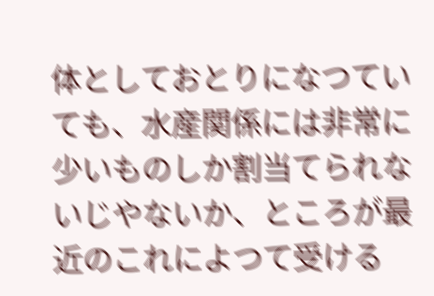体としておとりになつていても、水産関係には非常に少いものしか割当てられないじやないか、ところが最近のこれによつて受ける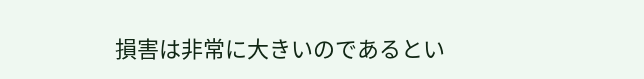損害は非常に大きいのであるとい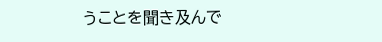うことを聞き及んで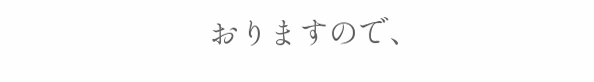おりますので、